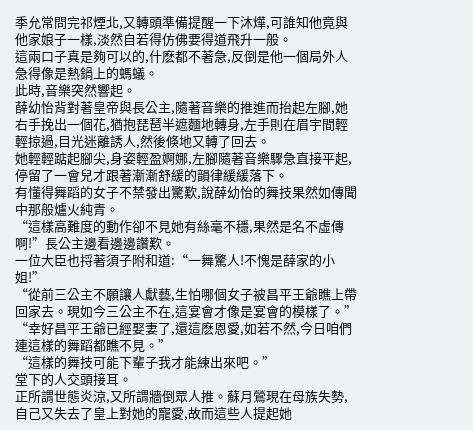季允常問完祁煙北,又轉頭準備提醒一下沐燁,可誰知他竟與他家娘子一樣,淡然自若得仿佛要得道飛升一般。
這兩口子真是夠可以的,什麽都不著急,反倒是他一個局外人急得像是熱鍋上的螞蟻。
此時,音樂突然響起。
薛幼怡背對著皇帝與長公主,隨著音樂的推進而抬起左腳,她右手挽出一個花,猶抱琵琶半遮麵地轉身,左手則在眉宇間輕輕掠過,目光迷離誘人,然後倏地又轉了回去。
她輕輕踮起腳尖,身姿輕盈婀娜,左腳隨著音樂驟急直接平起,停留了一會兒才跟著漸漸舒緩的韻律緩緩落下。
有懂得舞蹈的女子不禁發出驚歎,說薛幼怡的舞技果然如傳聞中那般爐火純青。
“這樣高難度的動作卻不見她有絲毫不穩,果然是名不虛傳啊!”長公主邊看邊邊讚歎。
一位大臣也捋著須子附和道:“一舞驚人!不愧是薛家的小姐!”
“從前三公主不願讓人獻藝,生怕哪個女子被昌平王爺瞧上帶回家去。現如今三公主不在,這宴會才像是宴會的模樣了。”
“幸好昌平王爺已經娶妻了,還這麽恩愛,如若不然,今日咱們連這樣的舞蹈都瞧不見。”
“這樣的舞技可能下輩子我才能練出來吧。”
堂下的人交頭接耳。
正所謂世態炎涼,又所謂牆倒眾人推。蘇月鶯現在母族失勢,自己又失去了皇上對她的寵愛,故而這些人提起她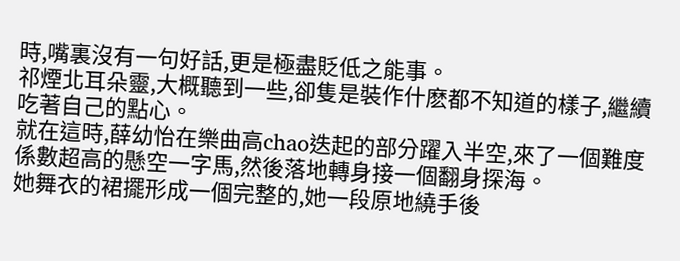時,嘴裏沒有一句好話,更是極盡貶低之能事。
祁煙北耳朵靈,大概聽到一些,卻隻是裝作什麽都不知道的樣子,繼續吃著自己的點心。
就在這時,薛幼怡在樂曲高chao迭起的部分躍入半空,來了一個難度係數超高的懸空一字馬,然後落地轉身接一個翻身探海。
她舞衣的裙擺形成一個完整的,她一段原地繞手後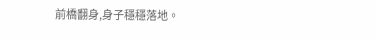前橋翻身,身子穩穩落地。